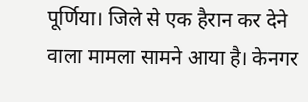पूर्णिया। जिले से एक हैरान कर देने वाला मामला सामने आया है। केनगर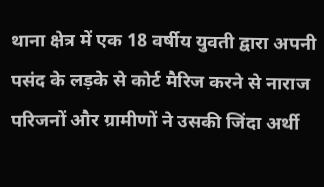थाना क्षेत्र में एक 18 वर्षीय युवती द्वारा अपनी पसंद के लड़के से कोर्ट मैरिज करने से नाराज परिजनों और ग्रामीणों ने उसकी जिंदा अर्थी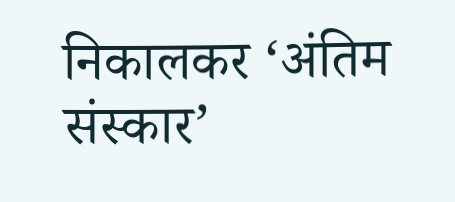निकालकर ‘अंतिम संस्कार’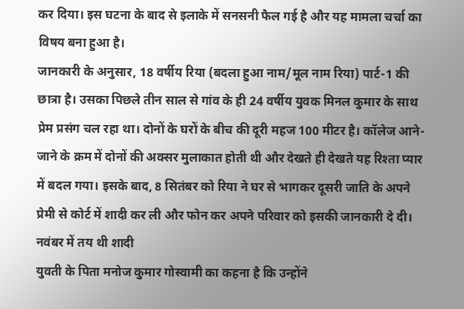कर दिया। इस घटना के बाद से इलाके में सनसनी फैल गई है और यह मामला चर्चा का विषय बना हुआ है।
जानकारी के अनुसार, 18 वर्षीय रिया (बदला हुआ नाम/मूल नाम रिया) पार्ट-1 की छात्रा है। उसका पिछले तीन साल से गांव के ही 24 वर्षीय युवक मिनल कुमार के साथ प्रेम प्रसंग चल रहा था। दोनों के घरों के बीच की दूरी महज 100 मीटर है। कॉलेज आने-जाने के क्रम में दोनों की अक्सर मुलाकात होती थी और देखते ही देखते यह रिश्ता प्यार में बदल गया। इसके बाद, 8 सितंबर को रिया ने घर से भागकर दूसरी जाति के अपने प्रेमी से कोर्ट में शादी कर ली और फोन कर अपने परिवार को इसकी जानकारी दे दी।
नवंबर में तय थी शादी
युवती के पिता मनोज कुमार गोस्वामी का कहना है कि उन्होंने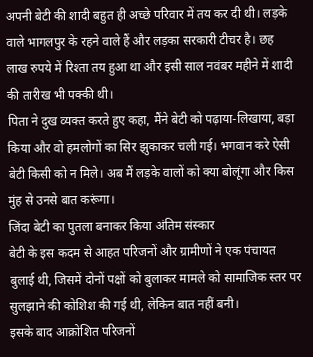अपनी बेटी की शादी बहुत ही अच्छे परिवार में तय कर दी थी। लड़के वाले भागलपुर के रहने वाले हैं और लड़का सरकारी टीचर है। छह लाख रुपये में रिश्ता तय हुआ था और इसी साल नवंबर महीने में शादी की तारीख भी पक्की थी।
पिता ने दुख व्यक्त करते हुए कहा, मैंने बेटी को पढ़ाया-लिखाया, बड़ा किया और वो हमलोगों का सिर झुकाकर चली गई। भगवान करे ऐसी बेटी किसी को न मिले। अब मैं लड़के वालों को क्या बोलूंगा और किस मुंह से उनसे बात करूंगा।
जिंदा बेटी का पुतला बनाकर किया अंतिम संस्कार
बेटी के इस कदम से आहत परिजनों और ग्रामीणों ने एक पंचायत बुलाई थी, जिसमें दोनों पक्षों को बुलाकर मामले को सामाजिक स्तर पर सुलझाने की कोशिश की गई थी, लेकिन बात नहीं बनी।
इसके बाद आक्रोशित परिजनों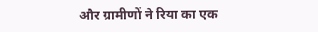और ग्रामीणों ने रिया का एक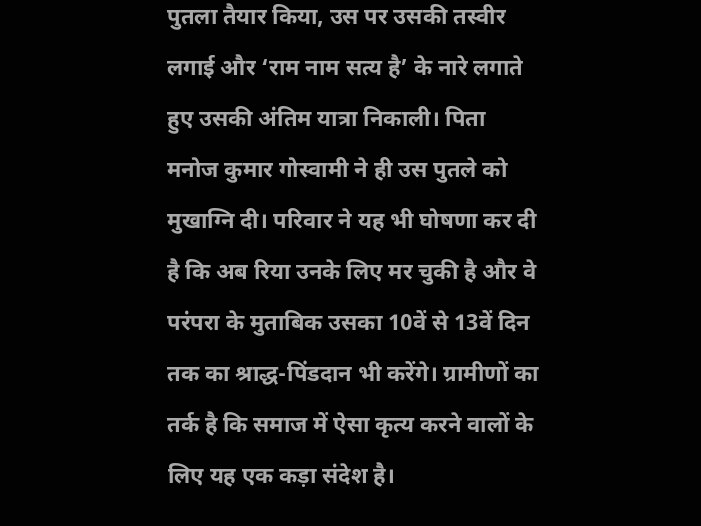पुतला तैयार किया, उस पर उसकी तस्वीर लगाई और ‘राम नाम सत्य है’ के नारे लगाते हुए उसकी अंतिम यात्रा निकाली। पिता मनोज कुमार गोस्वामी ने ही उस पुतले को मुखाग्नि दी। परिवार ने यह भी घोषणा कर दी है कि अब रिया उनके लिए मर चुकी है और वे परंपरा के मुताबिक उसका 10वें से 13वें दिन तक का श्राद्ध-पिंडदान भी करेंगे। ग्रामीणों का तर्क है कि समाज में ऐसा कृत्य करने वालों के लिए यह एक कड़ा संदेश है।